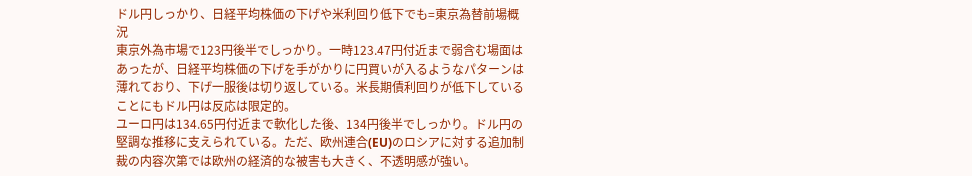ドル円しっかり、日経平均株価の下げや米利回り低下でも=東京為替前場概況
東京外為市場で123円後半でしっかり。一時123.47円付近まで弱含む場面はあったが、日経平均株価の下げを手がかりに円買いが入るようなパターンは薄れており、下げ一服後は切り返している。米長期債利回りが低下していることにもドル円は反応は限定的。
ユーロ円は134.65円付近まで軟化した後、134円後半でしっかり。ドル円の堅調な推移に支えられている。ただ、欧州連合(EU)のロシアに対する追加制裁の内容次第では欧州の経済的な被害も大きく、不透明感が強い。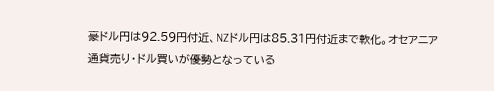豪ドル円は92.59円付近、NZドル円は85.31円付近まで軟化。オセアニア通貨売り・ドル買いが優勢となっている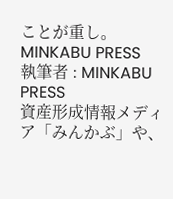ことが重し。
MINKABU PRESS
執筆者 : MINKABU PRESS
資産形成情報メディア「みんかぶ」や、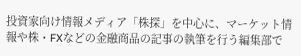投資家向け情報メディア「株探」を中心に、マーケット情報や株・FXなどの金融商品の記事の執筆を行う編集部で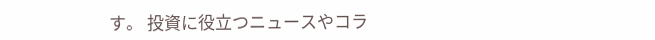す。 投資に役立つニュースやコラ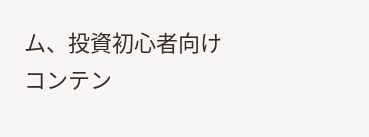ム、投資初心者向けコンテン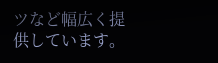ツなど幅広く提供しています。